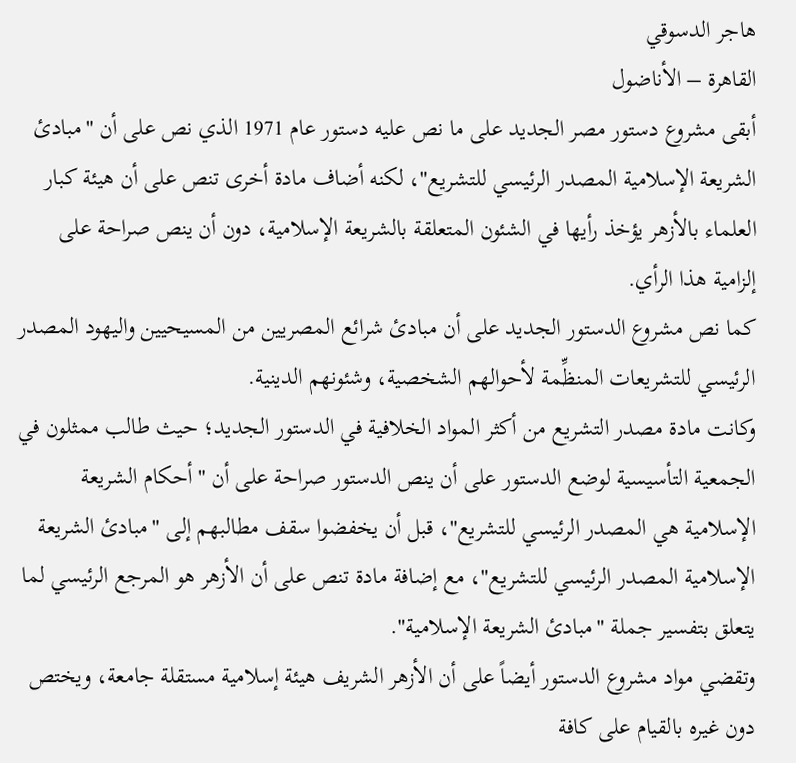هاجر الدسوقي
القاهرة – الأناضول
أبقى مشروع دستور مصر الجديد على ما نص عليه دستور عام 1971 الذي نص على أن "مبادئ الشريعة الإسلامية المصدر الرئيسي للتشريع"، لكنه أضاف مادة أخرى تنص على أن هيئة كبار العلماء بالأزهر يؤخذ رأيها في الشئون المتعلقة بالشريعة الإسلامية، دون أن ينص صراحة على إلزامية هذا الرأي.
كما نص مشروع الدستور الجديد على أن مبادئ شرائع المصريين من المسيحيين واليهود المصدر الرئيسي للتشريعات المنظِّمة لأحوالهم الشخصية، وشئونهم الدينية.
وكانت مادة مصدر التشريع من أكثر المواد الخلافية في الدستور الجديد؛ حيث طالب ممثلون في الجمعية التأسيسية لوضع الدستور على أن ينص الدستور صراحة على أن "أحكام الشريعة الإسلامية هي المصدر الرئيسي للتشريع"، قبل أن يخفضوا سقف مطالبهم إلى "مبادئ الشريعة الإسلامية المصدر الرئيسي للتشريع"، مع إضافة مادة تنص على أن الأزهر هو المرجع الرئيسي لما يتعلق بتفسير جملة "مبادئ الشريعة الإسلامية".
وتقضي مواد مشروع الدستور أيضاً على أن الأزهر الشريف هيئة إسلامية مستقلة جامعة، ويختص دون غيره بالقيام على كافة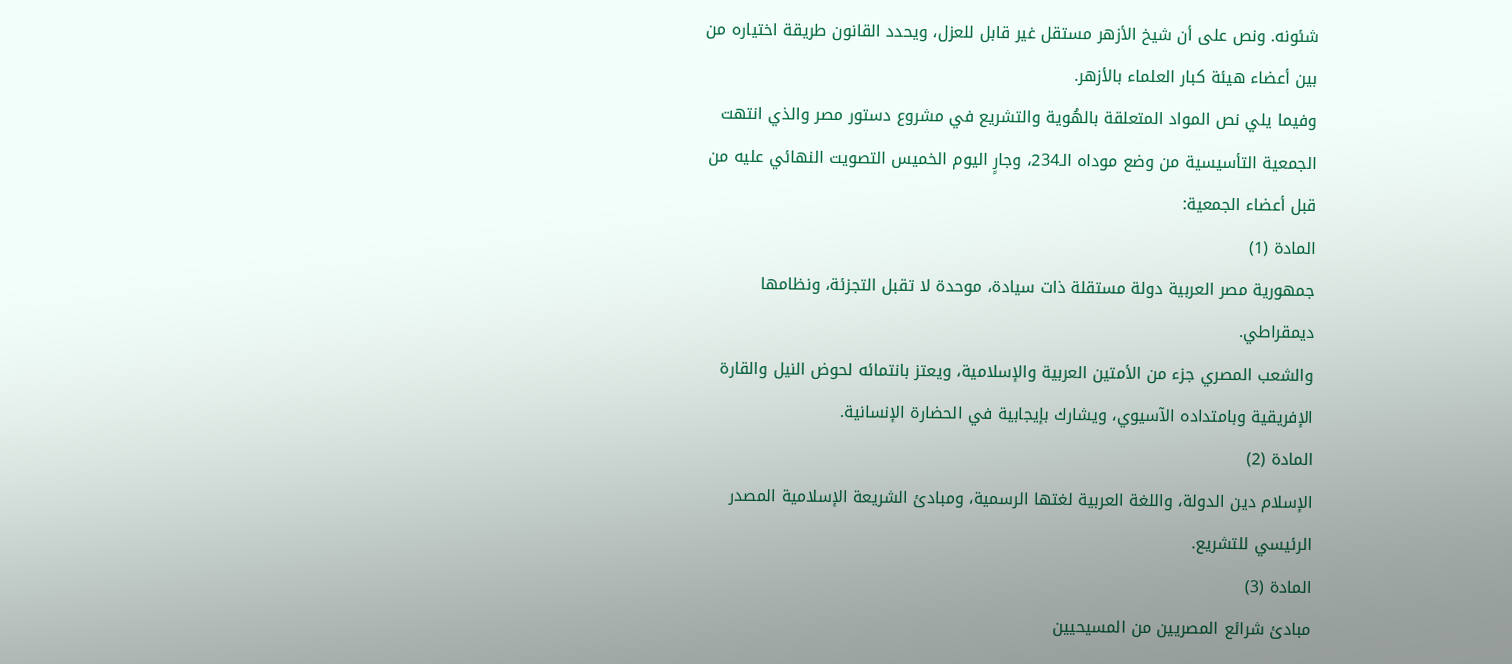شئونه. ونص على أن شيخ الأزهر مستقل غير قابل للعزل، ويحدد القانون طريقة اختياره من بين أعضاء هيئة كبار العلماء بالأزهر.
وفيما يلي نص المواد المتعلقة بالهُوية والتشريع في مشروع دستور مصر والذي انتهت الجمعية التأسيسية من وضع موداه الـ234، وجارٍ اليوم الخميس التصويت النهائي عليه من قبل أعضاء الجمعية:
المادة (1)
جمهورية مصر العربية دولة مستقلة ذات سيادة، موحدة لا تقبل التجزئة، ونظامها ديمقراطي.
والشعب المصري جزء من الأمتين العربية والإسلامية، ويعتز بانتمائه لحوض النيل والقارة الإفريقية وبامتداده الآسيوي، ويشارك بإيجابية في الحضارة الإنسانية.
المادة (2)
الإسلام دين الدولة، واللغة العربية لغتها الرسمية، ومبادئ الشريعة الإسلامية المصدر الرئيسي للتشريع.
المادة (3)
مبادئ شرائع المصريين من المسيحيين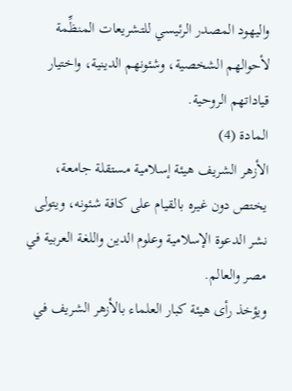واليهود المصدر الرئيسي للتشريعات المنظِّمة لأحوالهم الشخصية، وشئونهم الدينية، واختيار قياداتهم الروحية.
المادة (4)
الأزهر الشريف هيئة إسلامية مستقلة جامعة، يختص دون غيره بالقيام على كافة شئونه، ويتولى نشر الدعوة الإسلامية وعلوم الدين واللغة العربية في مصر والعالم.
ويؤخذ رأى هيئة كبار العلماء بالأزهر الشريف في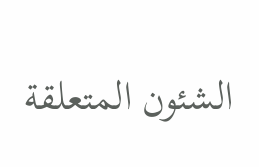الشئون المتعلقة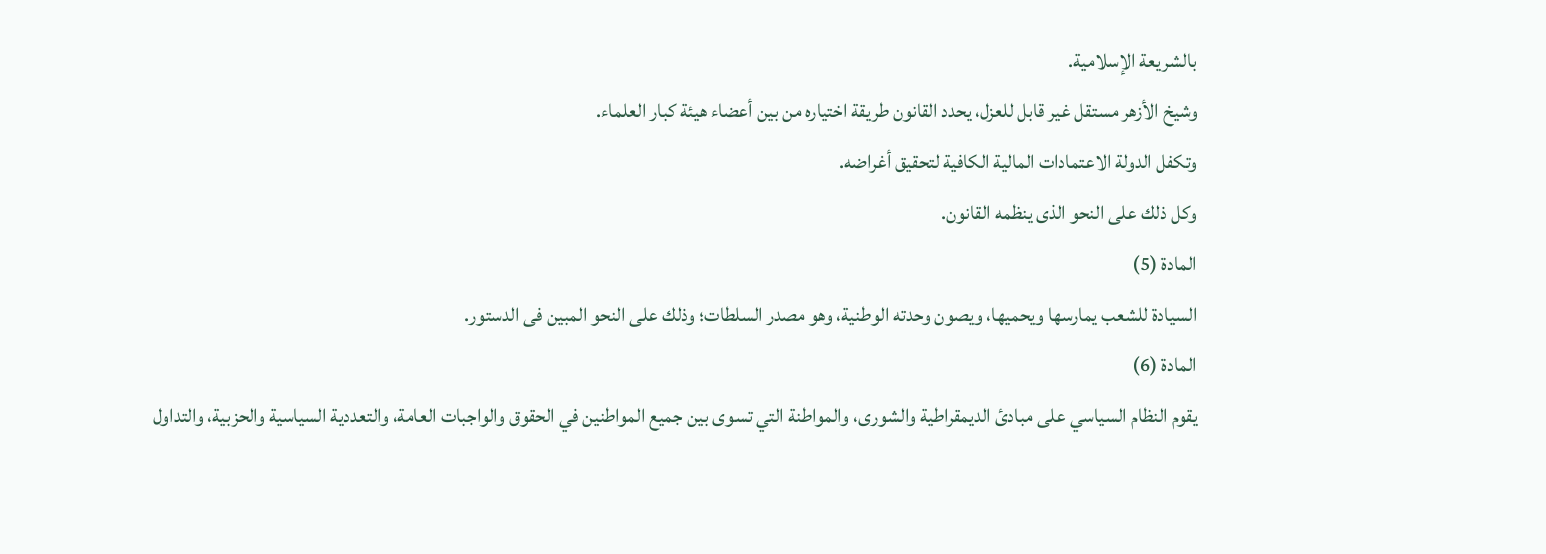بالشريعة الإسلامية.
وشيخ الأزهر مستقل غير قابل للعزل، يحدد القانون طريقة اختياره من بين أعضاء هيئة كبار العلماء.
وتكفل الدولة الاعتمادات المالية الكافية لتحقيق أغراضه.
وكل ذلك على النحو الذى ينظمه القانون.
المادة (5)
السيادة للشعب يمارسها ويحميها، ويصون وحدته الوطنية، وهو مصدر السلطات؛ وذلك على النحو المبين فى الدستور.
المادة (6)
يقوم النظام السياسي على مبادئ الديمقراطية والشورى، والمواطنة التي تسوى بين جميع المواطنين في الحقوق والواجبات العامة، والتعددية السياسية والحزبية، والتداول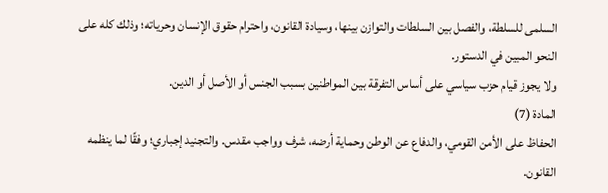السلمى للسلطة، والفصل بين السلطات والتوازن بينها، وسيادة القانون، واحترام حقوق الإنسان وحرياته؛ وذلك كله على النحو المبين في الدستور.
ولا يجوز قيام حزب سياسي على أساس التفرقة بين المواطنين بسبب الجنس أو الأصل أو الدين.
المادة (7)
الحفاظ على الأمن القومي، والدفاع عن الوطن وحماية أرضه، شرف وواجب مقدس. والتجنيد إجباري؛ وفقًا لما ينظمه القانون.